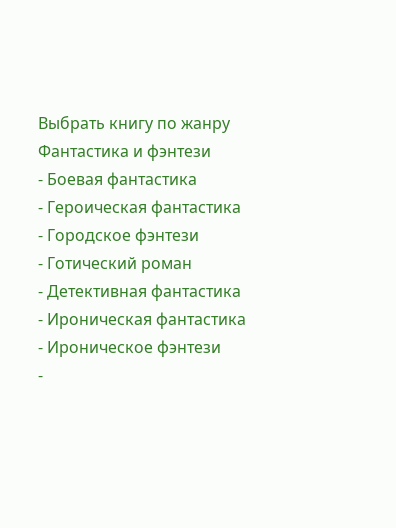Выбрать книгу по жанру
Фантастика и фэнтези
- Боевая фантастика
- Героическая фантастика
- Городское фэнтези
- Готический роман
- Детективная фантастика
- Ироническая фантастика
- Ироническое фэнтези
-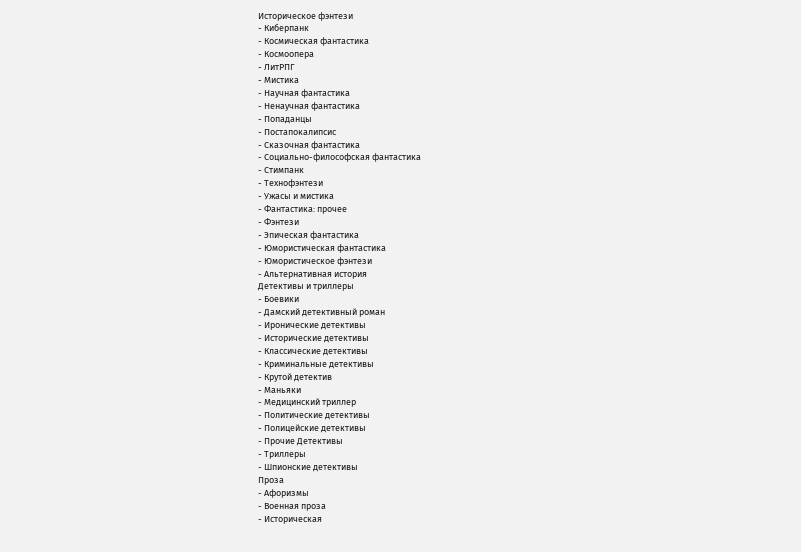Историческое фэнтези
- Киберпанк
- Космическая фантастика
- Космоопера
- ЛитРПГ
- Мистика
- Научная фантастика
- Ненаучная фантастика
- Попаданцы
- Постапокалипсис
- Сказочная фантастика
- Социально-философская фантастика
- Стимпанк
- Технофэнтези
- Ужасы и мистика
- Фантастика: прочее
- Фэнтези
- Эпическая фантастика
- Юмористическая фантастика
- Юмористическое фэнтези
- Альтернативная история
Детективы и триллеры
- Боевики
- Дамский детективный роман
- Иронические детективы
- Исторические детективы
- Классические детективы
- Криминальные детективы
- Крутой детектив
- Маньяки
- Медицинский триллер
- Политические детективы
- Полицейские детективы
- Прочие Детективы
- Триллеры
- Шпионские детективы
Проза
- Афоризмы
- Военная проза
- Историческая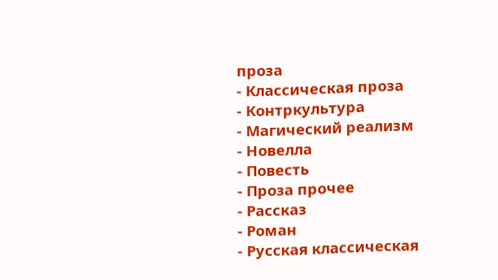проза
- Классическая проза
- Контркультура
- Магический реализм
- Новелла
- Повесть
- Проза прочее
- Рассказ
- Роман
- Русская классическая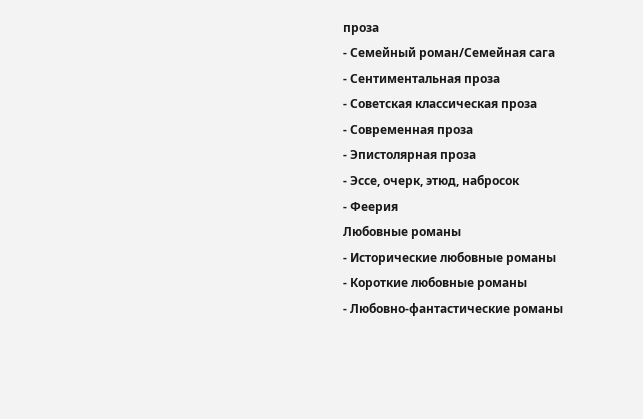проза
- Семейный роман/Семейная сага
- Сентиментальная проза
- Советская классическая проза
- Современная проза
- Эпистолярная проза
- Эссе, очерк, этюд, набросок
- Феерия
Любовные романы
- Исторические любовные романы
- Короткие любовные романы
- Любовно-фантастические романы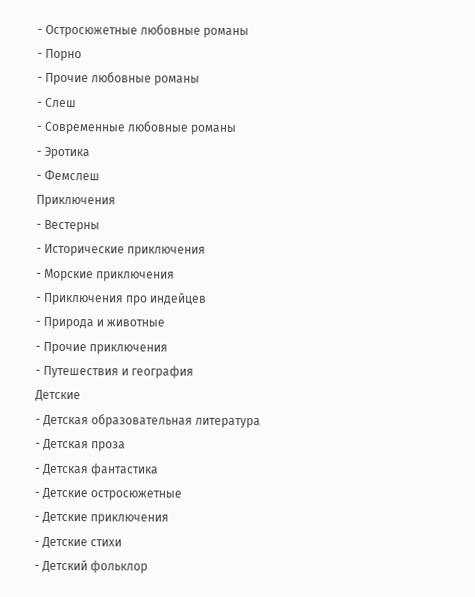- Остросюжетные любовные романы
- Порно
- Прочие любовные романы
- Слеш
- Современные любовные романы
- Эротика
- Фемслеш
Приключения
- Вестерны
- Исторические приключения
- Морские приключения
- Приключения про индейцев
- Природа и животные
- Прочие приключения
- Путешествия и география
Детские
- Детская образовательная литература
- Детская проза
- Детская фантастика
- Детские остросюжетные
- Детские приключения
- Детские стихи
- Детский фольклор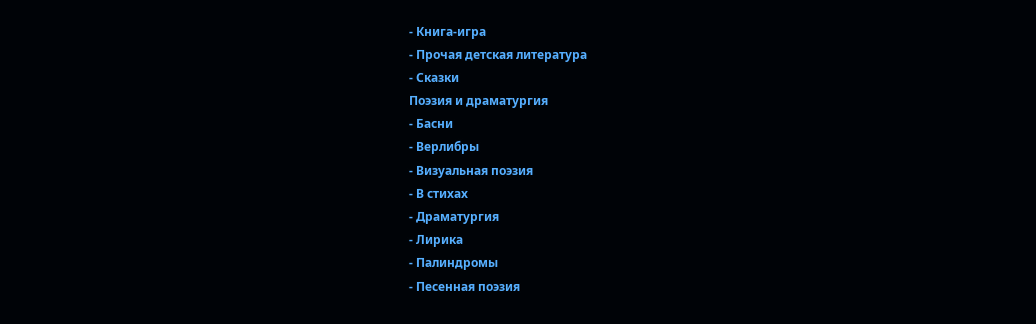- Книга-игра
- Прочая детская литература
- Сказки
Поэзия и драматургия
- Басни
- Верлибры
- Визуальная поэзия
- В стихах
- Драматургия
- Лирика
- Палиндромы
- Песенная поэзия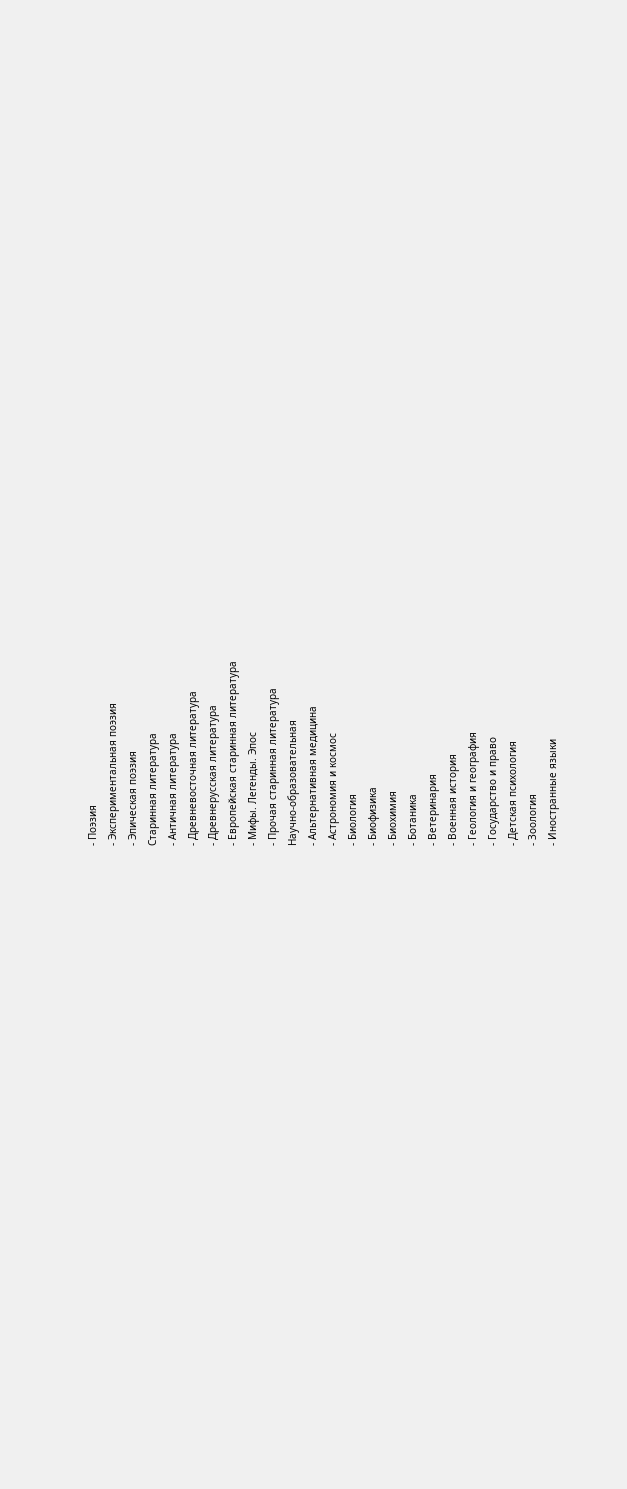- Поэзия
- Экспериментальная поэзия
- Эпическая поэзия
Старинная литература
- Античная литература
- Древневосточная литература
- Древнерусская литература
- Европейская старинная литература
- Мифы. Легенды. Эпос
- Прочая старинная литература
Научно-образовательная
- Альтернативная медицина
- Астрономия и космос
- Биология
- Биофизика
- Биохимия
- Ботаника
- Ветеринария
- Военная история
- Геология и география
- Государство и право
- Детская психология
- Зоология
- Иностранные языки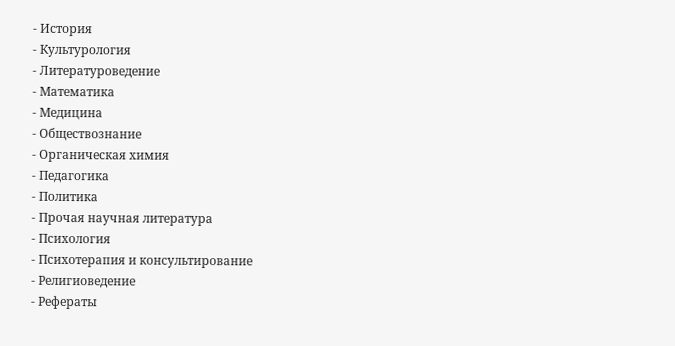- История
- Культурология
- Литературоведение
- Математика
- Медицина
- Обществознание
- Органическая химия
- Педагогика
- Политика
- Прочая научная литература
- Психология
- Психотерапия и консультирование
- Религиоведение
- Рефераты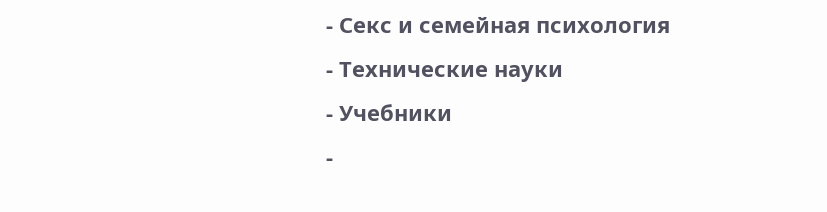- Секс и семейная психология
- Технические науки
- Учебники
-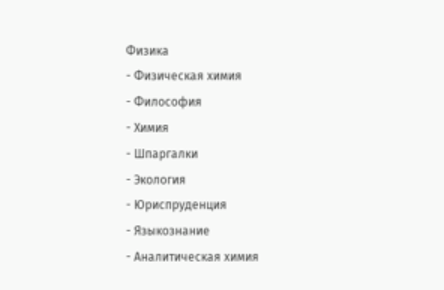Физика
- Физическая химия
- Философия
- Химия
- Шпаргалки
- Экология
- Юриспруденция
- Языкознание
- Аналитическая химия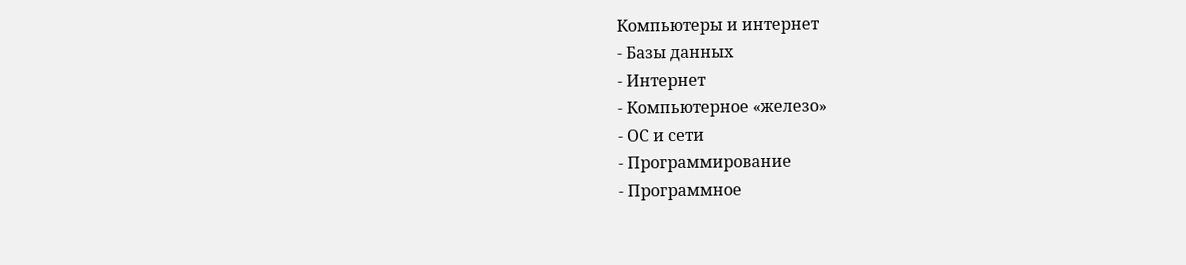Компьютеры и интернет
- Базы данных
- Интернет
- Компьютерное «железо»
- ОС и сети
- Программирование
- Программное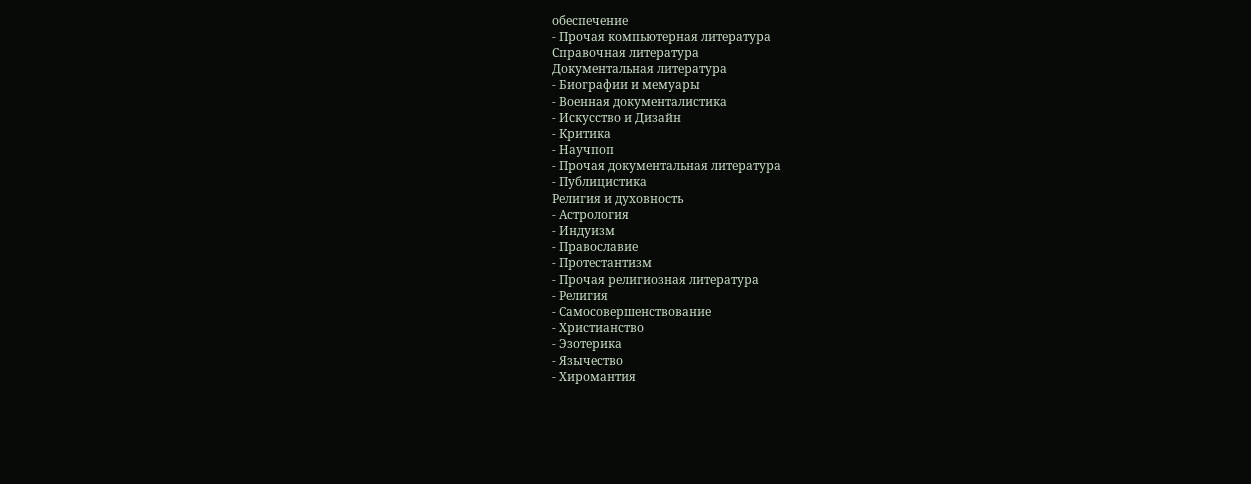обеспечение
- Прочая компьютерная литература
Справочная литература
Документальная литература
- Биографии и мемуары
- Военная документалистика
- Искусство и Дизайн
- Критика
- Научпоп
- Прочая документальная литература
- Публицистика
Религия и духовность
- Астрология
- Индуизм
- Православие
- Протестантизм
- Прочая религиозная литература
- Религия
- Самосовершенствование
- Христианство
- Эзотерика
- Язычество
- Хиромантия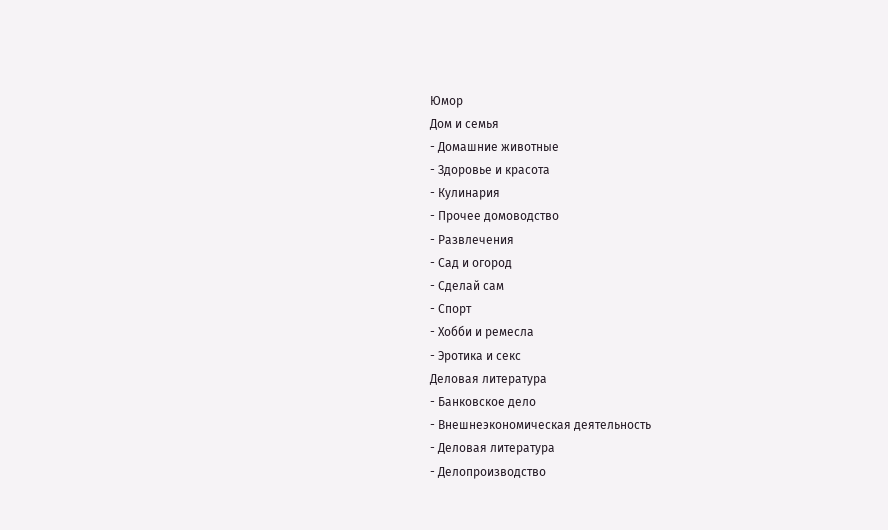Юмор
Дом и семья
- Домашние животные
- Здоровье и красота
- Кулинария
- Прочее домоводство
- Развлечения
- Сад и огород
- Сделай сам
- Спорт
- Хобби и ремесла
- Эротика и секс
Деловая литература
- Банковское дело
- Внешнеэкономическая деятельность
- Деловая литература
- Делопроизводство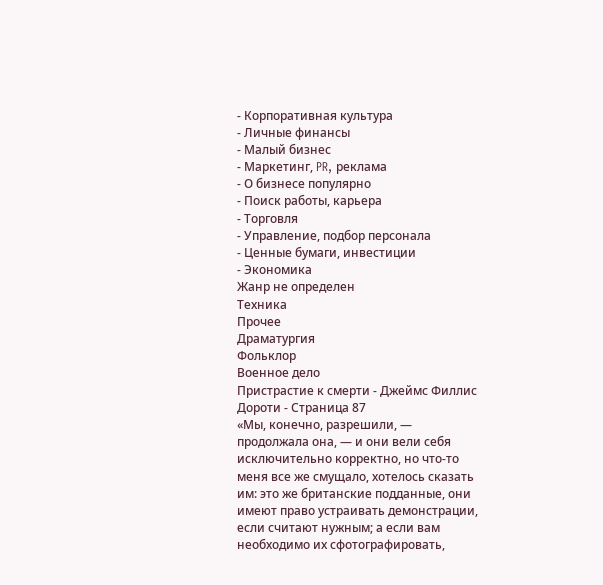- Корпоративная культура
- Личные финансы
- Малый бизнес
- Маркетинг, PR, реклама
- О бизнесе популярно
- Поиск работы, карьера
- Торговля
- Управление, подбор персонала
- Ценные бумаги, инвестиции
- Экономика
Жанр не определен
Техника
Прочее
Драматургия
Фольклор
Военное дело
Пристрастие к смерти - Джеймс Филлис Дороти - Страница 87
«Мы, конечно, разрешили, — продолжала она, — и они вели себя исключительно корректно, но что-то меня все же смущало, хотелось сказать им: это же британские подданные, они имеют право устраивать демонстрации, если считают нужным; а если вам необходимо их сфотографировать,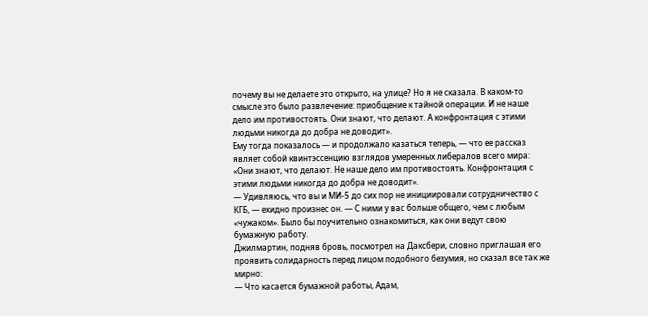почему вы не делаете это открыто, на улице? Но я не сказала. В каком-то смысле это было развлечение: приобщение к тайной операции. И не наше дело им противостоять. Они знают, что делают. А конфронтация с этими людьми никогда до добра не доводит».
Ему тогда показалось — и продолжало казаться теперь, — что ее рассказ являет собой квинтэссенцию взглядов умеренных либералов всего мира: «Они знают, что делают. Не наше дело им противостоять. Конфронтация с этими людьми никогда до добра не доводит».
— Удивляюсь, что вы и МИ-5 до сих пор не инициировали сотрудничество с КГБ, — ехидно произнес он. — С ними у вас больше общего, чем с любым «чужаком». Было бы поучительно ознакомиться, как они ведут свою бумажную работу.
Джилмартин, подняв бровь, посмотрел на Даксбери, словно приглашая его проявить солидарность перед лицом подобного безумия, но сказал все так же мирно:
— Что касается бумажной работы, Адам,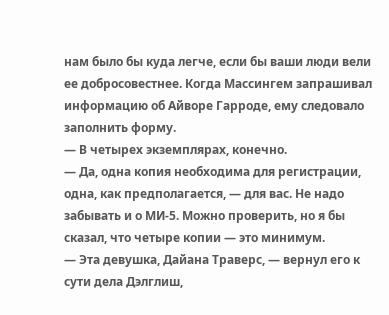нам было бы куда легче, если бы ваши люди вели ее добросовестнее. Когда Массингем запрашивал информацию об Айворе Гарроде, ему следовало заполнить форму.
— В четырех экземплярах, конечно.
— Да, одна копия необходима для регистрации, одна, как предполагается, — для вас. Не надо забывать и о МИ-5. Можно проверить, но я бы сказал, что четыре копии — это минимум.
— Эта девушка, Дайана Траверс, — вернул его к сути дела Дэлглиш,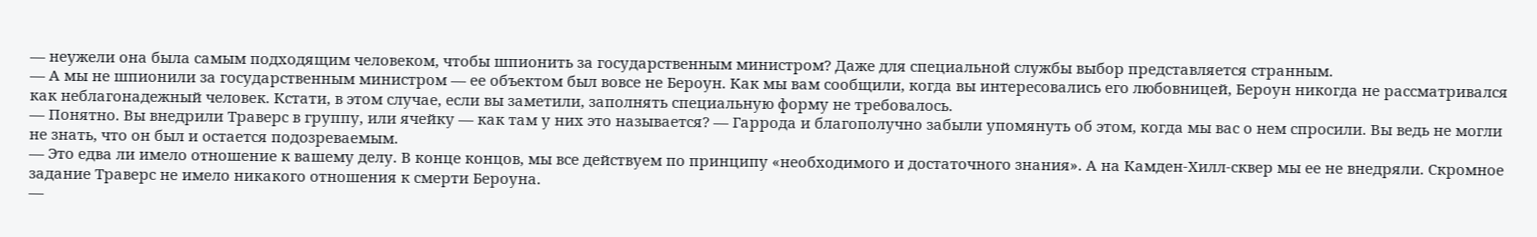— неужели она была самым подходящим человеком, чтобы шпионить за государственным министром? Даже для специальной службы выбор представляется странным.
— А мы не шпионили за государственным министром — ее объектом был вовсе не Бероун. Как мы вам сообщили, когда вы интересовались его любовницей, Бероун никогда не рассматривался как неблагонадежный человек. Кстати, в этом случае, если вы заметили, заполнять специальную форму не требовалось.
— Понятно. Вы внедрили Траверс в группу, или ячейку — как там у них это называется? — Гаррода и благополучно забыли упомянуть об этом, когда мы вас о нем спросили. Вы ведь не могли не знать, что он был и остается подозреваемым.
— Это едва ли имело отношение к вашему делу. В конце концов, мы все действуем по принципу «необходимого и достаточного знания». А на Камден-Хилл-сквер мы ее не внедряли. Скромное задание Траверс не имело никакого отношения к смерти Бероуна.
—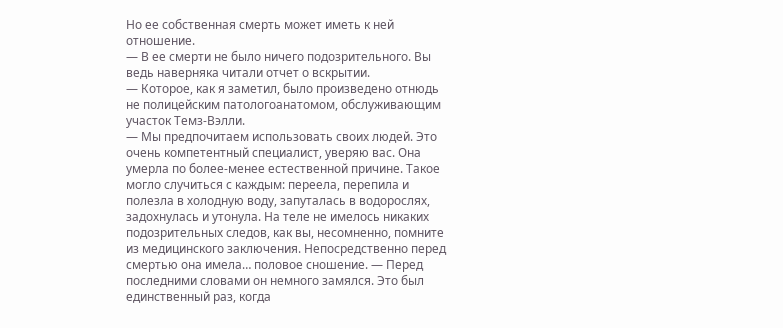Но ее собственная смерть может иметь к ней отношение.
— В ее смерти не было ничего подозрительного. Вы ведь наверняка читали отчет о вскрытии.
— Которое, как я заметил, было произведено отнюдь не полицейским патологоанатомом, обслуживающим участок Темз-Вэлли.
— Мы предпочитаем использовать своих людей. Это очень компетентный специалист, уверяю вас. Она умерла по более-менее естественной причине. Такое могло случиться с каждым: переела, перепила и полезла в холодную воду, запуталась в водорослях, задохнулась и утонула. На теле не имелось никаких подозрительных следов, как вы, несомненно, помните из медицинского заключения. Непосредственно перед смертью она имела… половое сношение. — Перед последними словами он немного замялся. Это был единственный раз, когда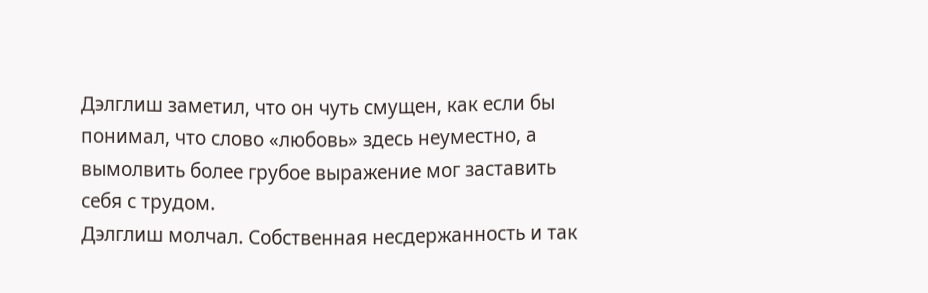Дэлглиш заметил, что он чуть смущен, как если бы понимал, что слово «любовь» здесь неуместно, а вымолвить более грубое выражение мог заставить себя с трудом.
Дэлглиш молчал. Собственная несдержанность и так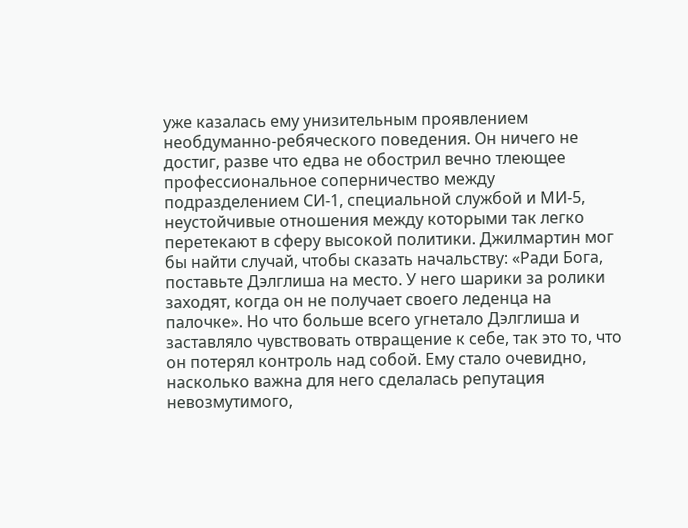уже казалась ему унизительным проявлением необдуманно-ребяческого поведения. Он ничего не достиг, разве что едва не обострил вечно тлеющее профессиональное соперничество между подразделением СИ-1, специальной службой и МИ-5, неустойчивые отношения между которыми так легко перетекают в сферу высокой политики. Джилмартин мог бы найти случай, чтобы сказать начальству: «Ради Бога, поставьте Дэлглиша на место. У него шарики за ролики заходят, когда он не получает своего леденца на палочке». Но что больше всего угнетало Дэлглиша и заставляло чувствовать отвращение к себе, так это то, что он потерял контроль над собой. Ему стало очевидно, насколько важна для него сделалась репутация невозмутимого,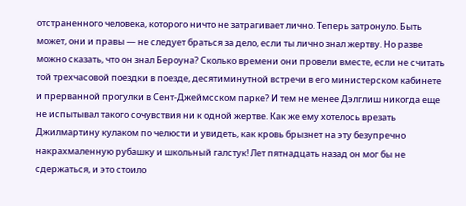отстраненного человека, которого ничто не затрагивает лично. Теперь затронуло. Быть может, они и правы — не следует браться за дело, если ты лично знал жертву. Но разве можно сказать, что он знал Бероуна? Сколько времени они провели вместе, если не считать той трехчасовой поездки в поезде, десятиминутной встречи в его министерском кабинете и прерванной прогулки в Сент-Джеймсском парке? И тем не менее Дэлглиш никогда еще не испытывал такого сочувствия ни к одной жертве. Как же ему хотелось врезать Джилмартину кулаком по челюсти и увидеть, как кровь брызнет на эту безупречно накрахмаленную рубашку и школьный галстук! Лет пятнадцать назад он мог бы не сдержаться, и это стоило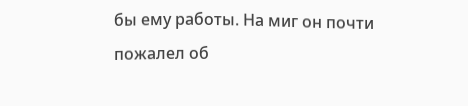бы ему работы. На миг он почти пожалел об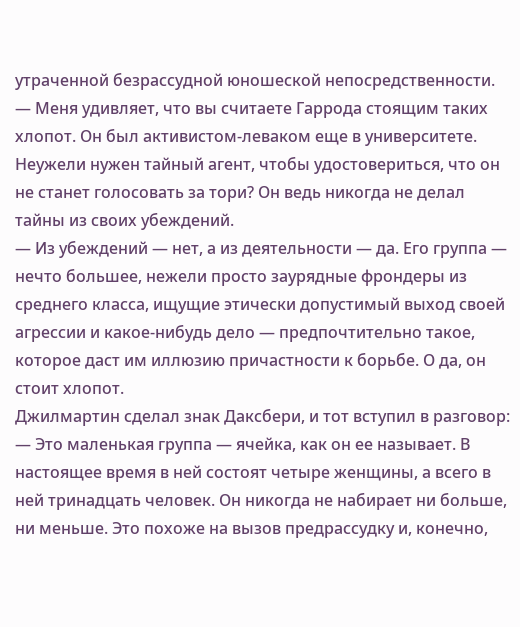утраченной безрассудной юношеской непосредственности.
— Меня удивляет, что вы считаете Гаррода стоящим таких хлопот. Он был активистом-леваком еще в университете. Неужели нужен тайный агент, чтобы удостовериться, что он не станет голосовать за тори? Он ведь никогда не делал тайны из своих убеждений.
— Из убеждений — нет, а из деятельности — да. Его группа — нечто большее, нежели просто заурядные фрондеры из среднего класса, ищущие этически допустимый выход своей агрессии и какое-нибудь дело — предпочтительно такое, которое даст им иллюзию причастности к борьбе. О да, он стоит хлопот.
Джилмартин сделал знак Даксбери, и тот вступил в разговор:
— Это маленькая группа — ячейка, как он ее называет. В настоящее время в ней состоят четыре женщины, а всего в ней тринадцать человек. Он никогда не набирает ни больше, ни меньше. Это похоже на вызов предрассудку и, конечно,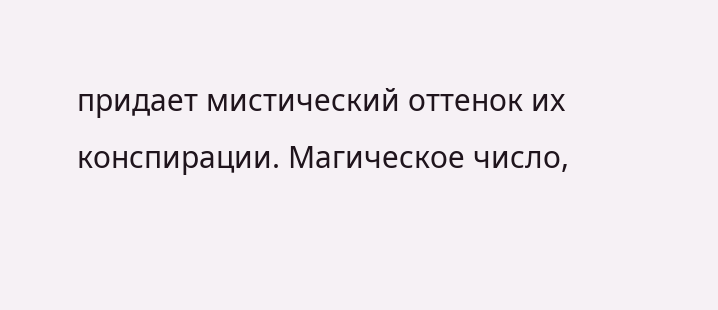придает мистический оттенок их конспирации. Магическое число,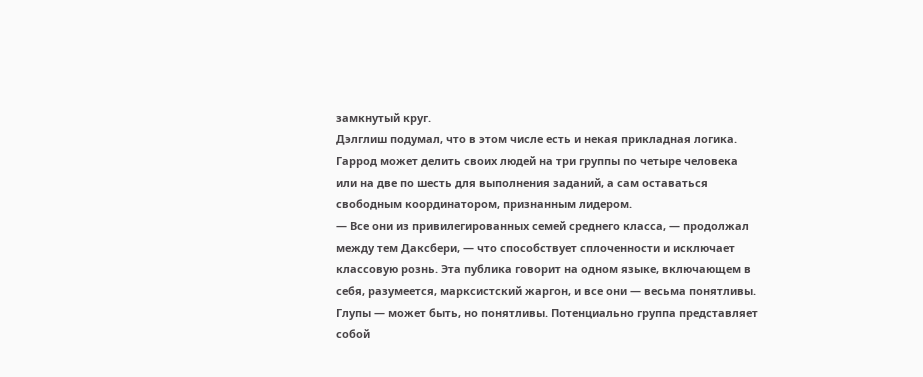замкнутый круг.
Дэлглиш подумал, что в этом числе есть и некая прикладная логика. Гаррод может делить своих людей на три группы по четыре человека или на две по шесть для выполнения заданий, а сам оставаться свободным координатором, признанным лидером.
— Все они из привилегированных семей среднего класса, — продолжал между тем Даксбери, — что способствует сплоченности и исключает классовую рознь. Эта публика говорит на одном языке, включающем в себя, разумеется, марксистский жаргон, и все они — весьма понятливы. Глупы — может быть, но понятливы. Потенциально группа представляет собой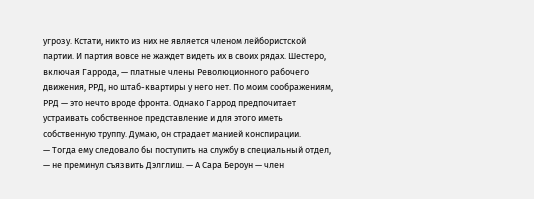угрозу. Кстати, никто из них не является членом лейбористской партии. И партия вовсе не жаждет видеть их в своих рядах. Шестеро, включая Гаррода, — платные члены Революционного рабочего движения, РРД, но штаб-квартиры у него нет. По моим соображениям, РРД — это нечто вроде фронта. Однако Гаррод предпочитает устраивать собственное представление и для этого иметь собственную труппу. Думаю, он страдает манией конспирации.
— Тогда ему следовало бы поступить на службу в специальный отдел, — не преминул съязвить Дэлглиш. — А Сара Бероун — член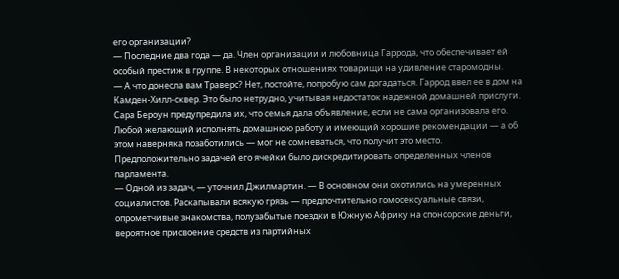его организации?
— Последние два года — да. Член организации и любовница Гаррода, что обеспечивает ей особый престиж в группе. В некоторых отношениях товарищи на удивление старомодны.
— А что донесла вам Траверс? Нет, постойте, попробую сам догадаться. Гаррод ввел ее в дом на Камден-Хилл-сквер. Это было нетрудно, учитывая недостаток надежной домашней прислуги. Сара Бероун предупредила их, что семья дала объявление, если не сама организовала его. Любой желающий исполнять домашнюю работу и имеющий хорошие рекомендации — а об этом наверняка позаботились — мог не сомневаться, что получит это место. Предположительно задачей его ячейки было дискредитировать определенных членов парламента.
— Одной из задач, — уточнил Джилмартин. — В основном они охотились на умеренных социалистов. Раскапывали всякую грязь — предпочтительно гомосексуальные связи, опрометчивые знакомства, полузабытые поездки в Южную Африку на спонсорские деньги, вероятное присвоение средств из партийных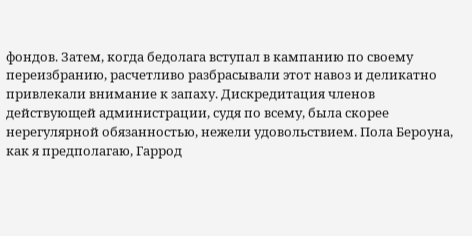фондов. Затем, когда бедолага вступал в кампанию по своему переизбранию, расчетливо разбрасывали этот навоз и деликатно привлекали внимание к запаху. Дискредитация членов действующей администрации, судя по всему, была скорее нерегулярной обязанностью, нежели удовольствием. Пола Бероуна, как я предполагаю, Гаррод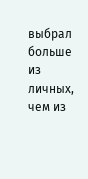выбрал больше из личных, чем из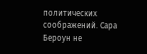политических соображений. Сара Бероун не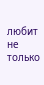любит не только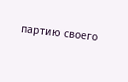партию своего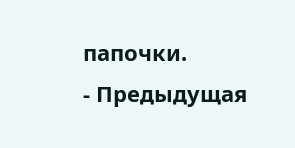папочки.
- Предыдущая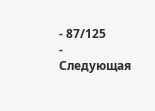- 87/125
- Следующая